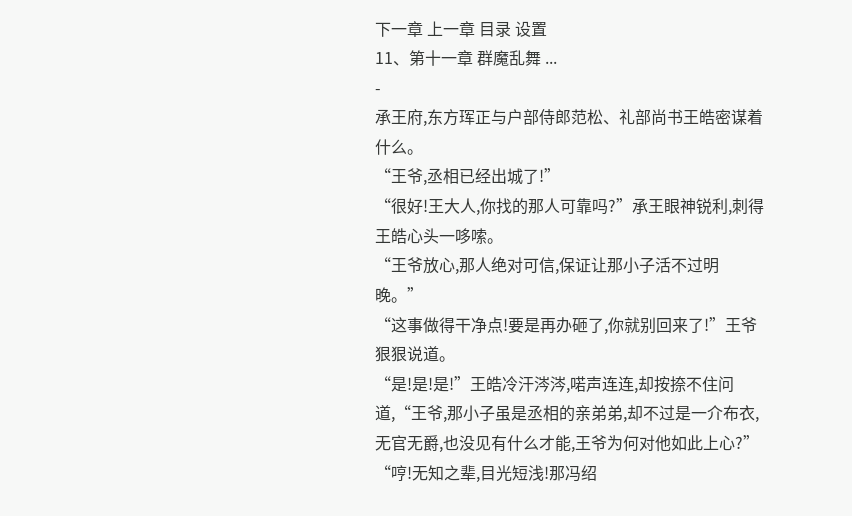下一章 上一章 目录 设置
11、第十一章 群魔乱舞 ...
-
承王府,东方珲正与户部侍郎范松、礼部尚书王皓密谋着什么。
“王爷,丞相已经出城了!”
“很好!王大人,你找的那人可靠吗?”承王眼神锐利,刺得王皓心头一哆嗦。
“王爷放心,那人绝对可信,保证让那小子活不过明晚。”
“这事做得干净点!要是再办砸了,你就别回来了!”王爷狠狠说道。
“是!是!是!”王皓冷汗涔涔,喏声连连,却按捺不住问道,“王爷,那小子虽是丞相的亲弟弟,却不过是一介布衣,无官无爵,也没见有什么才能,王爷为何对他如此上心?”
“哼!无知之辈,目光短浅!那冯绍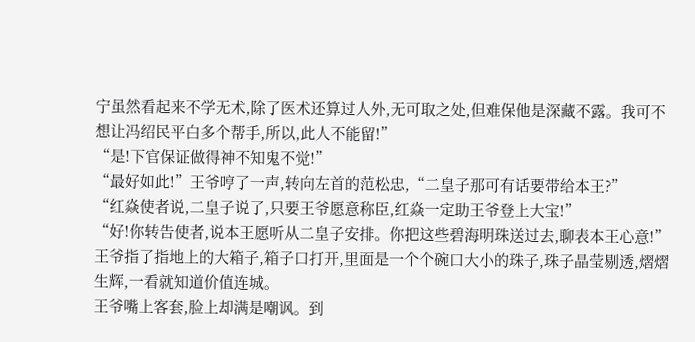宁虽然看起来不学无术,除了医术还算过人外,无可取之处,但难保他是深藏不露。我可不想让冯绍民平白多个帮手,所以,此人不能留!”
“是!下官保证做得神不知鬼不觉!”
“最好如此!”王爷哼了一声,转向左首的范松忠,“二皇子那可有话要带给本王?”
“红焱使者说,二皇子说了,只要王爷愿意称臣,红焱一定助王爷登上大宝!”
“好!你转告使者,说本王愿听从二皇子安排。你把这些碧海明珠送过去,聊表本王心意!”
王爷指了指地上的大箱子,箱子口打开,里面是一个个碗口大小的珠子,珠子晶莹剔透,熠熠生辉,一看就知道价值连城。
王爷嘴上客套,脸上却满是嘲讽。到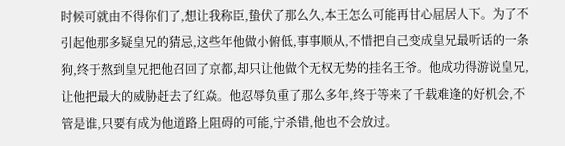时候可就由不得你们了,想让我称臣,蛰伏了那么久,本王怎么可能再甘心屈居人下。为了不引起他那多疑皇兄的猜忌,这些年他做小俯低,事事顺从,不惜把自己变成皇兄最听话的一条狗,终于熬到皇兄把他召回了京都,却只让他做个无权无势的挂名王爷。他成功得游说皇兄,让他把最大的威胁赶去了红焱。他忍辱负重了那么多年,终于等来了千载难逢的好机会,不管是谁,只要有成为他道路上阻碍的可能,宁杀错,他也不会放过。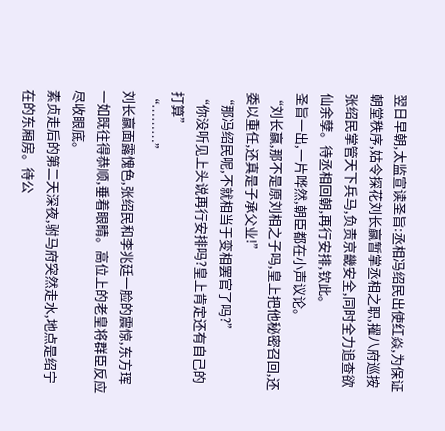翌日早朝,太监宣读圣旨:丞相冯绍民出使红焱,为保证朝堂秩序,姑令探花刘长赢暂掌丞相之职,擢八府巡按张绍民掌管天下兵马,负责京畿安全,同时全力追查欲仙余孽。待丞相回朝,再行安排,钦此。
圣旨一出,一片哗然,朝臣都在小声议论。
“刘长赢,那不是原刘相之子吗,皇上把他秘密召回,还委以重任,还真是子承父业!”
“那冯绍民呢,不就相当于变相罢官了吗?”
“你没听见上头说再行安排吗?皇上肯定还有自己的打算”
“………”
刘长赢面露愧色,张绍民和李兆廷一脸的震惊,东方珲一如既往得恭顺,垂着眼睛。高位上的老皇将群臣反应尽收眼底。
素贞走后的第二天深夜,驸马府突然走水,地点是绍宁在的东厢房。待公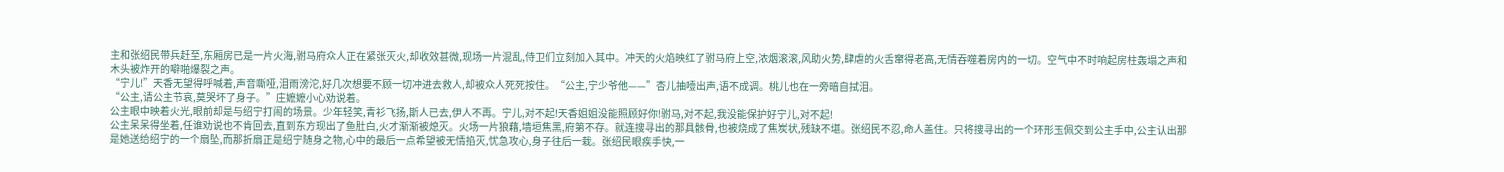主和张绍民带兵赶至,东厢房已是一片火海,驸马府众人正在紧张灭火,却收效甚微,现场一片混乱,侍卫们立刻加入其中。冲天的火焰映红了驸马府上空,浓烟滚滚,风助火势,肆虐的火舌窜得老高,无情吞噬着房内的一切。空气中不时响起房柱轰塌之声和木头被炸开的噼啪爆裂之声。
“宁儿!”天香无望得呼喊着,声音嘶哑,泪雨滂沱,好几次想要不顾一切冲进去救人,却被众人死死按住。“公主,宁少爷他——”杏儿抽噎出声,语不成调。桃儿也在一旁暗自拭泪。
“公主,请公主节哀,莫哭坏了身子。”庄嬷嬷小心劝说着。
公主眼中映着火光,眼前却是与绍宁打闹的场景。少年轻笑,青衫飞扬,斯人已去,伊人不再。宁儿,对不起!天香姐姐没能照顾好你!驸马,对不起,我没能保护好宁儿,对不起!
公主呆呆得坐着,任谁劝说也不肯回去,直到东方现出了鱼肚白,火才渐渐被熄灭。火场一片狼藉,墙垣焦黑,府第不存。就连搜寻出的那具骸骨,也被烧成了焦炭状,残缺不堪。张绍民不忍,命人盖住。只将搜寻出的一个环形玉佩交到公主手中,公主认出那是她送给绍宁的一个扇坠,而那折扇正是绍宁随身之物,心中的最后一点希望被无情掐灭,忧急攻心,身子往后一栽。张绍民眼疾手快,一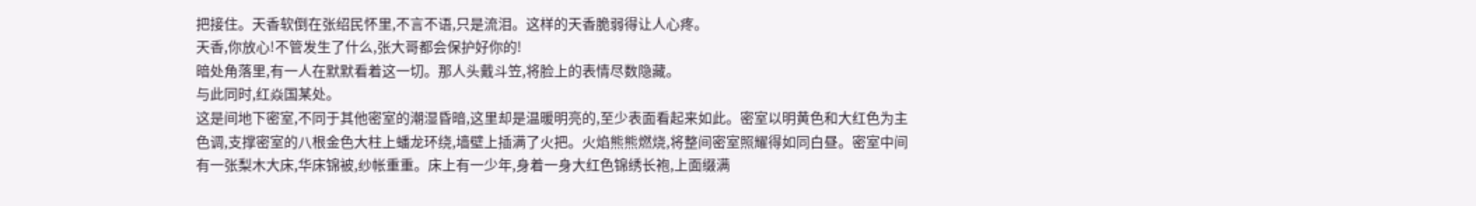把接住。天香软倒在张绍民怀里,不言不语,只是流泪。这样的天香脆弱得让人心疼。
天香,你放心!不管发生了什么,张大哥都会保护好你的!
暗处角落里,有一人在默默看着这一切。那人头戴斗笠,将脸上的表情尽数隐藏。
与此同时,红焱国某处。
这是间地下密室,不同于其他密室的潮湿昏暗,这里却是温暖明亮的,至少表面看起来如此。密室以明黄色和大红色为主色调,支撑密室的八根金色大柱上蟠龙环绕,墙壁上插满了火把。火焰熊熊燃烧,将整间密室照耀得如同白昼。密室中间有一张梨木大床,华床锦被,纱帐重重。床上有一少年,身着一身大红色锦绣长袍,上面缀满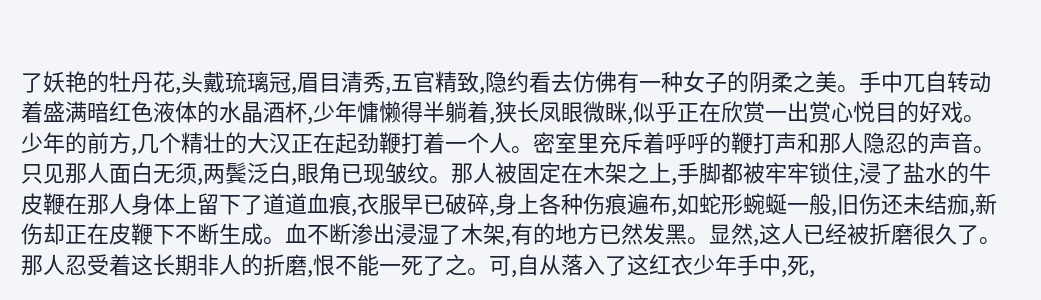了妖艳的牡丹花,头戴琉璃冠,眉目清秀,五官精致,隐约看去仿佛有一种女子的阴柔之美。手中兀自转动着盛满暗红色液体的水晶酒杯,少年慵懒得半躺着,狭长凤眼微眯,似乎正在欣赏一出赏心悦目的好戏。
少年的前方,几个精壮的大汉正在起劲鞭打着一个人。密室里充斥着呼呼的鞭打声和那人隐忍的声音。只见那人面白无须,两鬓泛白,眼角已现皱纹。那人被固定在木架之上,手脚都被牢牢锁住,浸了盐水的牛皮鞭在那人身体上留下了道道血痕,衣服早已破碎,身上各种伤痕遍布,如蛇形蜿蜒一般,旧伤还未结痂,新伤却正在皮鞭下不断生成。血不断渗出浸湿了木架,有的地方已然发黑。显然,这人已经被折磨很久了。
那人忍受着这长期非人的折磨,恨不能一死了之。可,自从落入了这红衣少年手中,死,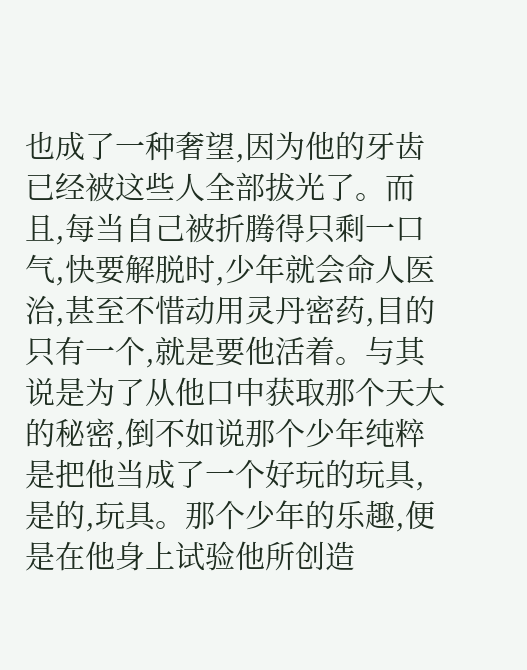也成了一种奢望,因为他的牙齿已经被这些人全部拔光了。而且,每当自己被折腾得只剩一口气,快要解脱时,少年就会命人医治,甚至不惜动用灵丹密药,目的只有一个,就是要他活着。与其说是为了从他口中获取那个天大的秘密,倒不如说那个少年纯粹是把他当成了一个好玩的玩具,是的,玩具。那个少年的乐趣,便是在他身上试验他所创造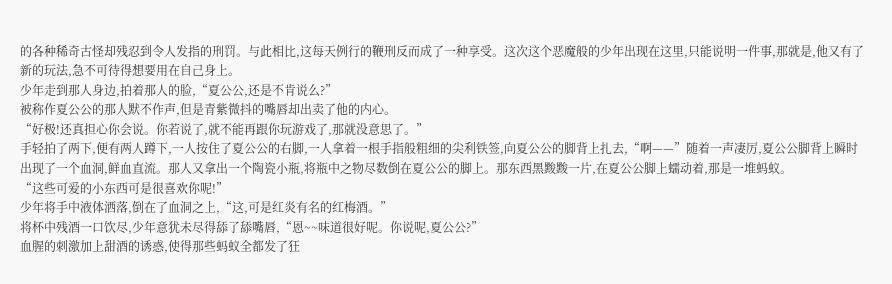的各种稀奇古怪却残忍到令人发指的刑罚。与此相比,这每天例行的鞭刑反而成了一种享受。这次这个恶魔般的少年出现在这里,只能说明一件事,那就是,他又有了新的玩法,急不可待得想要用在自己身上。
少年走到那人身边,拍着那人的脸,“夏公公,还是不肯说么?”
被称作夏公公的那人默不作声,但是青紫微抖的嘴唇却出卖了他的内心。
“好极!还真担心你会说。你若说了,就不能再跟你玩游戏了,那就没意思了。”
手轻拍了两下,便有两人蹲下,一人按住了夏公公的右脚,一人拿着一根手指般粗细的尖利铁签,向夏公公的脚背上扎去,“啊——”随着一声凄厉,夏公公脚背上瞬时出现了一个血洞,鲜血直流。那人又拿出一个陶瓷小瓶,将瓶中之物尽数倒在夏公公的脚上。那东西黑黢黢一片,在夏公公脚上蠕动着,那是一堆蚂蚁。
“这些可爱的小东西可是很喜欢你呢!”
少年将手中液体洒落,倒在了血洞之上,“这,可是红炎有名的红梅酒。”
将杯中残酒一口饮尽,少年意犹未尽得舔了舔嘴唇,“恩~~味道很好呢。你说呢,夏公公?”
血腥的刺激加上甜酒的诱惑,使得那些蚂蚁全都发了狂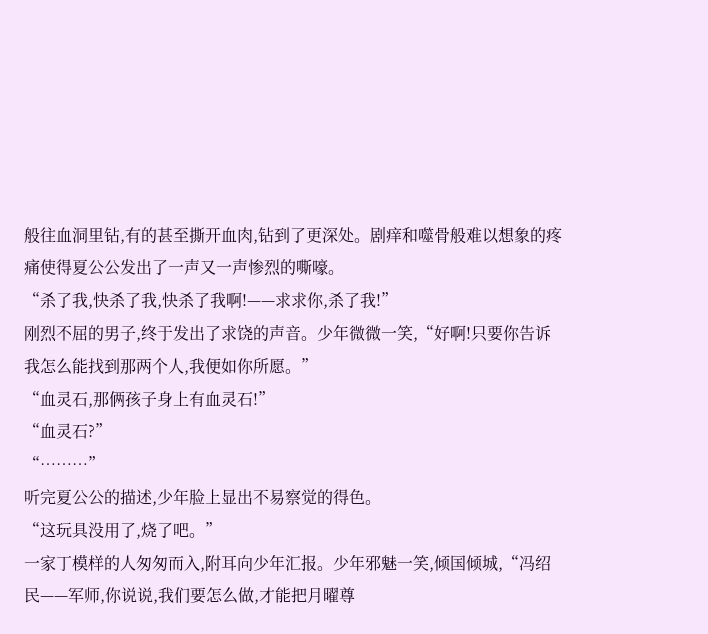般往血洞里钻,有的甚至撕开血肉,钻到了更深处。剧痒和噬骨般难以想象的疼痛使得夏公公发出了一声又一声惨烈的嘶嚎。
“杀了我,快杀了我,快杀了我啊!——求求你,杀了我!”
刚烈不屈的男子,终于发出了求饶的声音。少年微微一笑,“好啊!只要你告诉我怎么能找到那两个人,我便如你所愿。”
“血灵石,那俩孩子身上有血灵石!”
“血灵石?”
“………”
听完夏公公的描述,少年脸上显出不易察觉的得色。
“这玩具没用了,烧了吧。”
一家丁模样的人匆匆而入,附耳向少年汇报。少年邪魅一笑,倾国倾城,“冯绍民——军师,你说说,我们要怎么做,才能把月曜尊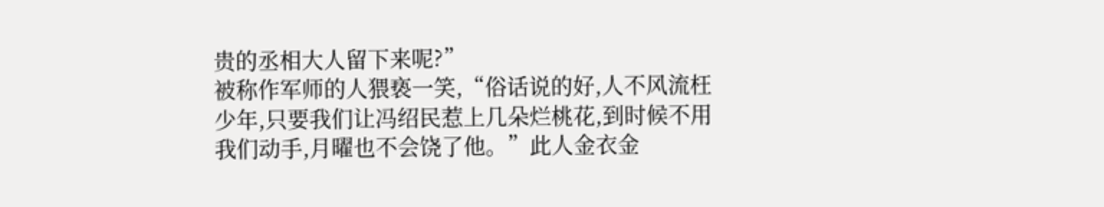贵的丞相大人留下来呢?”
被称作军师的人猥亵一笑,“俗话说的好,人不风流枉少年,只要我们让冯绍民惹上几朵烂桃花,到时候不用我们动手,月曜也不会饶了他。”此人金衣金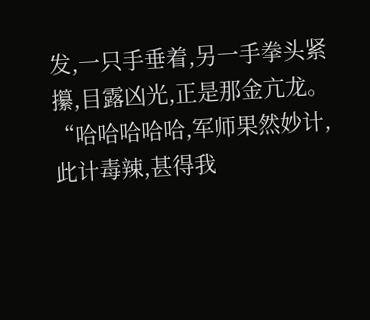发,一只手垂着,另一手拳头紧攥,目露凶光,正是那金亢龙。
“哈哈哈哈哈,军师果然妙计,此计毒辣,甚得我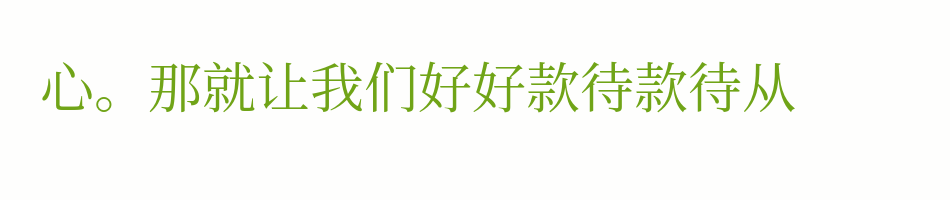心。那就让我们好好款待款待从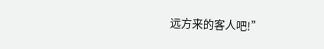远方来的客人吧!”